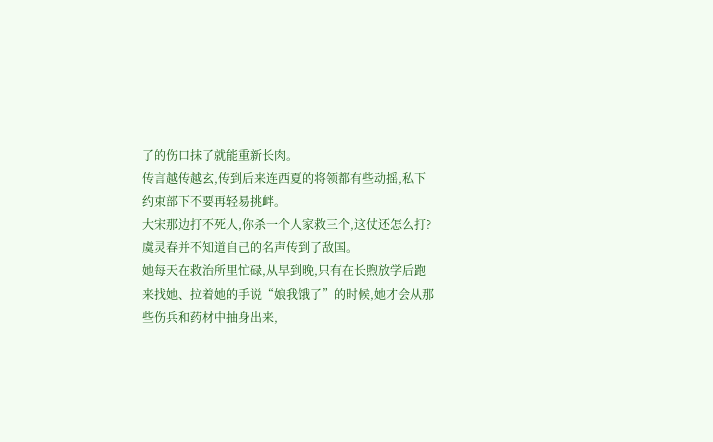了的伤口抹了就能重新长肉。
传言越传越玄,传到后来连西夏的将领都有些动摇,私下约束部下不要再轻易挑衅。
大宋那边打不死人,你杀一个人家救三个,这仗还怎么打?
虞灵春并不知道自己的名声传到了敌国。
她每天在救治所里忙碌,从早到晚,只有在长煦放学后跑来找她、拉着她的手说“娘我饿了”的时候,她才会从那些伤兵和药材中抽身出来,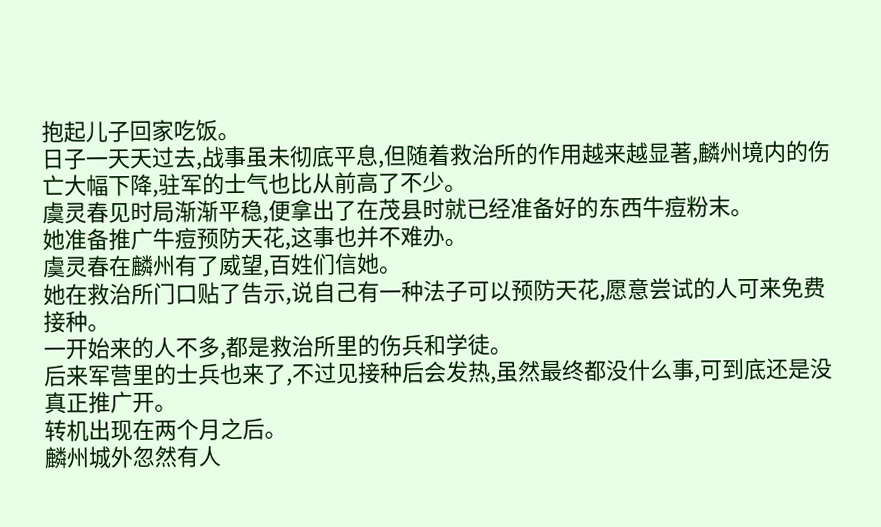抱起儿子回家吃饭。
日子一天天过去,战事虽未彻底平息,但随着救治所的作用越来越显著,麟州境内的伤亡大幅下降,驻军的士气也比从前高了不少。
虞灵春见时局渐渐平稳,便拿出了在茂县时就已经准备好的东西牛痘粉末。
她准备推广牛痘预防天花,这事也并不难办。
虞灵春在麟州有了威望,百姓们信她。
她在救治所门口贴了告示,说自己有一种法子可以预防天花,愿意尝试的人可来免费接种。
一开始来的人不多,都是救治所里的伤兵和学徒。
后来军营里的士兵也来了,不过见接种后会发热,虽然最终都没什么事,可到底还是没真正推广开。
转机出现在两个月之后。
麟州城外忽然有人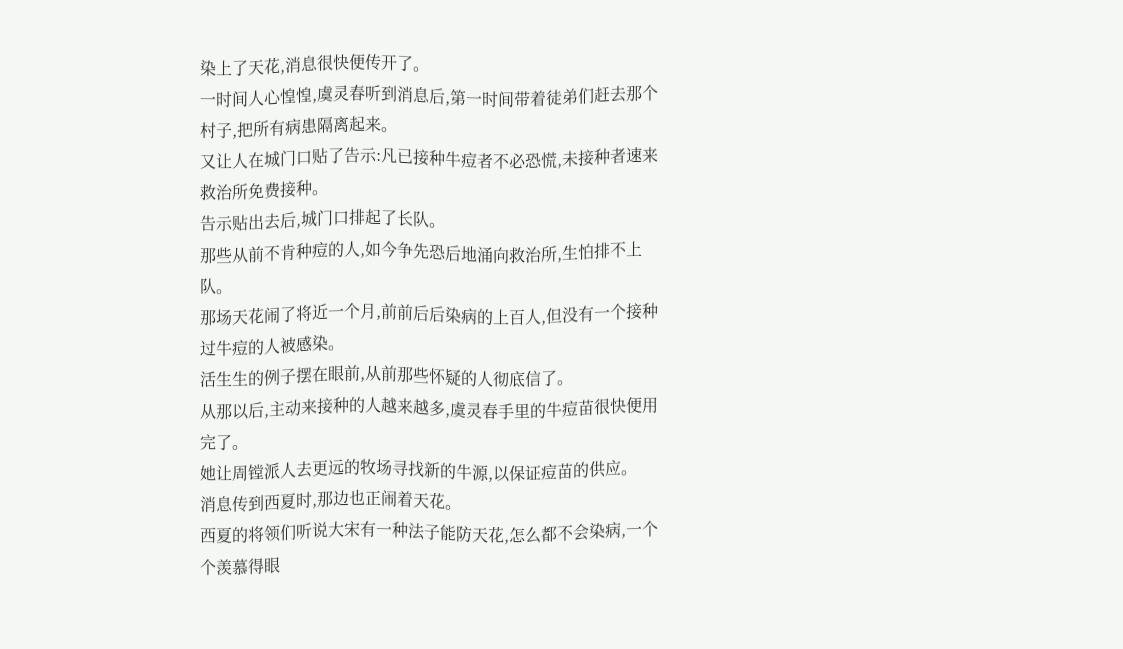染上了天花,消息很快便传开了。
一时间人心惶惶,虞灵春听到消息后,第一时间带着徒弟们赶去那个村子,把所有病患隔离起来。
又让人在城门口贴了告示:凡已接种牛痘者不必恐慌,未接种者速来救治所免费接种。
告示贴出去后,城门口排起了长队。
那些从前不肯种痘的人,如今争先恐后地涌向救治所,生怕排不上队。
那场天花闹了将近一个月,前前后后染病的上百人,但没有一个接种过牛痘的人被感染。
活生生的例子摆在眼前,从前那些怀疑的人彻底信了。
从那以后,主动来接种的人越来越多,虞灵春手里的牛痘苗很快便用完了。
她让周镗派人去更远的牧场寻找新的牛源,以保证痘苗的供应。
消息传到西夏时,那边也正闹着天花。
西夏的将领们听说大宋有一种法子能防天花,怎么都不会染病,一个个羡慕得眼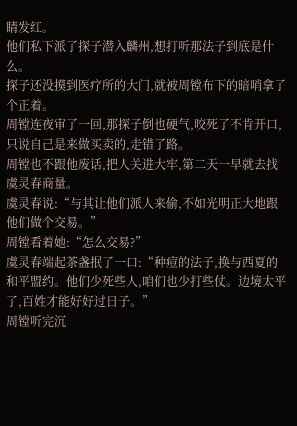睛发红。
他们私下派了探子潜入麟州,想打听那法子到底是什么。
探子还没摸到医疗所的大门,就被周镗布下的暗哨拿了个正着。
周镗连夜审了一回,那探子倒也硬气,咬死了不肯开口,只说自己是来做买卖的,走错了路。
周镗也不跟他废话,把人关进大牢,第二天一早就去找虞灵春商量。
虞灵春说:“与其让他们派人来偷,不如光明正大地跟他们做个交易。”
周镗看着她:“怎么交易?”
虞灵春端起茶盏抿了一口:“种痘的法子,换与西夏的和平盟约。他们少死些人,咱们也少打些仗。边境太平了,百姓才能好好过日子。”
周镗听完沉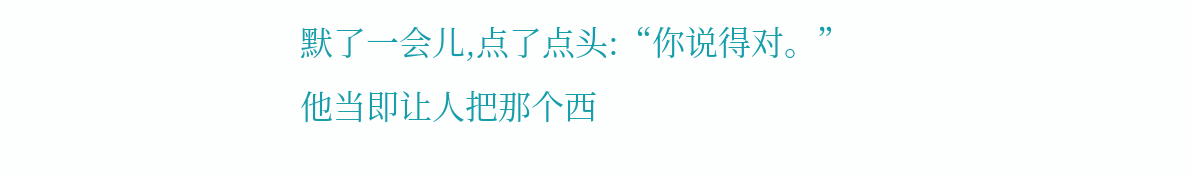默了一会儿,点了点头:“你说得对。”
他当即让人把那个西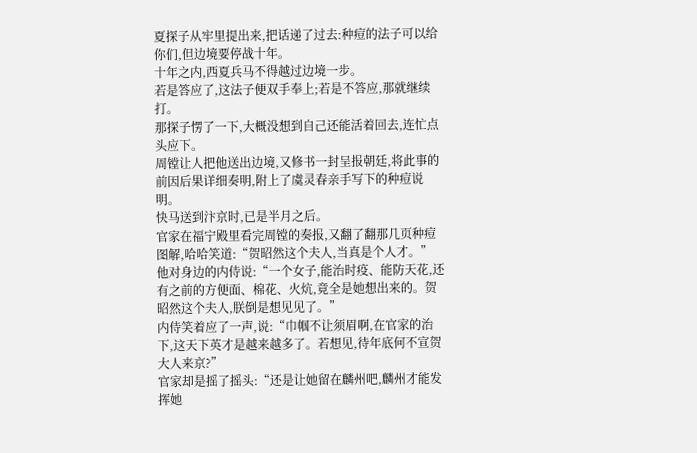夏探子从牢里提出来,把话递了过去:种痘的法子可以给你们,但边境要停战十年。
十年之内,西夏兵马不得越过边境一步。
若是答应了,这法子便双手奉上;若是不答应,那就继续打。
那探子愣了一下,大概没想到自己还能活着回去,连忙点头应下。
周镗让人把他送出边境,又修书一封呈报朝廷,将此事的前因后果详细奏明,附上了虞灵春亲手写下的种痘说明。
快马送到汴京时,已是半月之后。
官家在福宁殿里看完周镗的奏报,又翻了翻那几页种痘图解,哈哈笑道:“贺昭然这个夫人,当真是个人才。”
他对身边的内侍说:“一个女子,能治时疫、能防天花,还有之前的方便面、棉花、火炕,竟全是她想出来的。贺昭然这个夫人,朕倒是想见见了。”
内侍笑着应了一声,说:“巾帼不让须眉啊,在官家的治下,这天下英才是越来越多了。若想见,待年底何不宣贺大人来京?”
官家却是摇了摇头:“还是让她留在麟州吧,麟州才能发挥她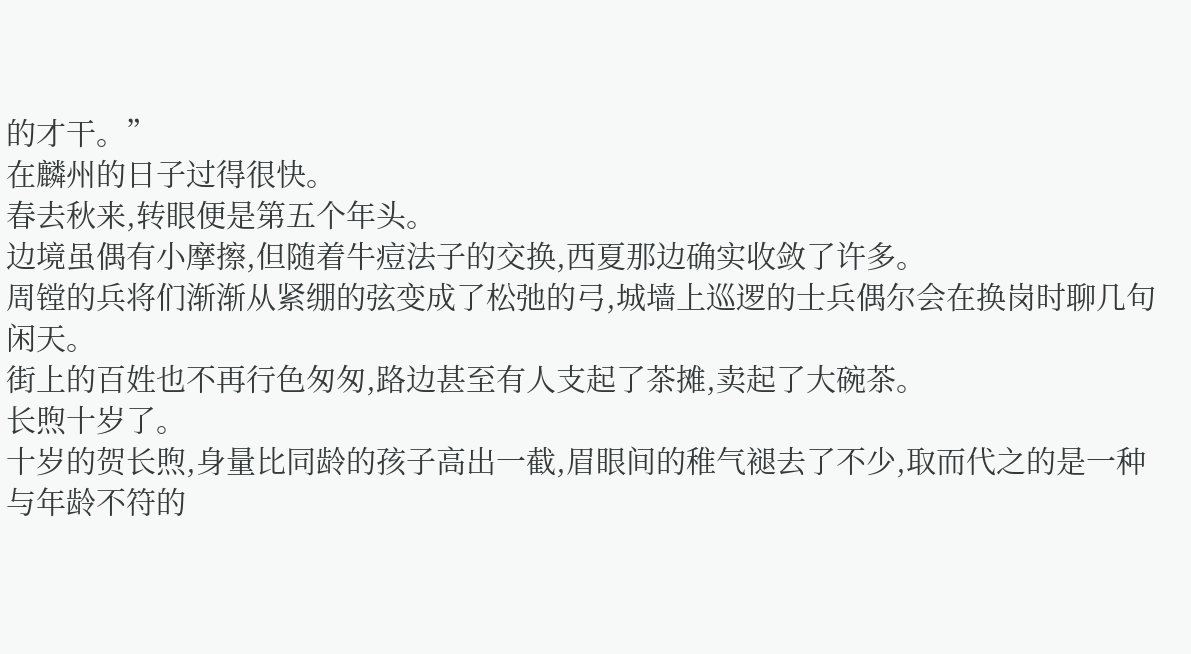的才干。”
在麟州的日子过得很快。
春去秋来,转眼便是第五个年头。
边境虽偶有小摩擦,但随着牛痘法子的交换,西夏那边确实收敛了许多。
周镗的兵将们渐渐从紧绷的弦变成了松弛的弓,城墙上巡逻的士兵偶尔会在换岗时聊几句闲天。
街上的百姓也不再行色匆匆,路边甚至有人支起了茶摊,卖起了大碗茶。
长煦十岁了。
十岁的贺长煦,身量比同龄的孩子高出一截,眉眼间的稚气褪去了不少,取而代之的是一种与年龄不符的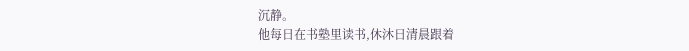沉静。
他每日在书塾里读书,休沐日清晨跟着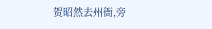贺昭然去州衙,旁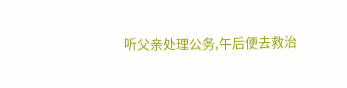听父亲处理公务,午后便去救治